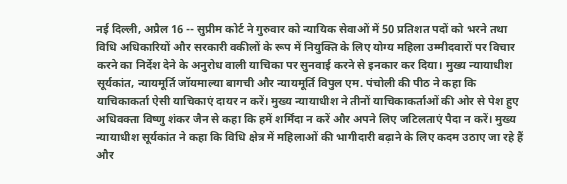नई दिल्ली, अप्रैल 16 -- सुप्रीम कोर्ट ने गुरुवार को न्यायिक सेवाओं में 50 प्रतिशत पदों को भरने तथा विधि अधिकारियों और सरकारी वकीलों के रूप में नियुक्ति के लिए योग्य महिला उम्मीदवारों पर विचार करने का निर्देश देने के अनुरोध वाली याचिका पर सुनवाई करने से इनकार कर दिया। मुख्य न्यायाधीश सूर्यकांत, न्यायमूर्ति जॉयमाल्या बागची और न्यायमूर्ति विपुल एम. पंचोली की पीठ ने कहा कि याचिकाकर्ता ऐसी याचिकाएं दायर न करें। मुख्य न्यायाधीश ने तीनों याचिकाकर्ताओं की ओर से पेश हुए अधिवक्ता विष्णु शंकर जैन से कहा कि हमें शर्मिंदा न करें और अपने लिए जटिलताएं पैदा न करें। मुख्य न्यायाधीश सूर्यकांत ने कहा कि विधि क्षेत्र में महिलाओं की भागीदारी बढ़ाने के लिए कदम उठाए जा रहे हैं और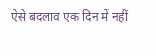ऐसे बदलाव एक दिन में नहीं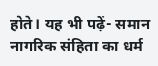होते। यह भी पढ़ें- समान नागरिक संहिता का धर्म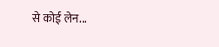से कोई लेन...